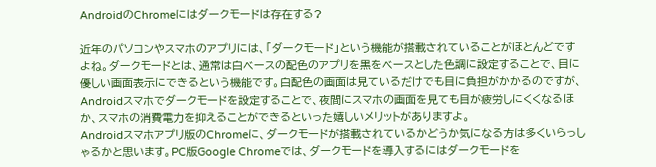AndroidのChromeにはダークモードは存在する?

近年のパソコンやスマホのアプリには、「ダークモード」という機能が搭載されていることがほとんどですよね。ダークモードとは、通常は白ベースの配色のアプリを黒をベースとした色調に設定することで、目に優しい画面表示にできるという機能です。白配色の画面は見ているだけでも目に負担がかかるのですが、Androidスマホでダークモードを設定することで、夜間にスマホの画面を見ても目が疲労しにくくなるほか、スマホの消費電力を抑えることができるといった嬉しいメリットがありますよ。
Androidスマホアプリ版のChromeに、ダークモードが搭載されているかどうか気になる方は多くいらっしゃるかと思います。PC版Google Chromeでは、ダークモードを導入するにはダークモードを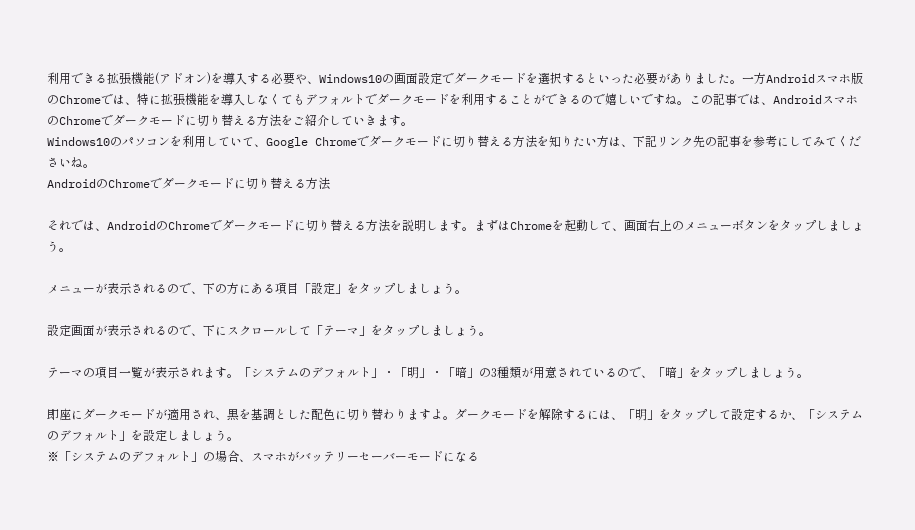利用できる拡張機能(アドオン)を導入する必要や、Windows10の画面設定でダークモードを選択するといった必要がありました。一方Androidスマホ版のChromeでは、特に拡張機能を導入しなくてもデフォルトでダークモードを利用することができるので嬉しいですね。この記事では、AndroidスマホのChromeでダークモードに切り替える方法をご紹介していきます。
Windows10のパソコンを利用していて、Google Chromeでダークモードに切り替える方法を知りたい方は、下記リンク先の記事を参考にしてみてくださいね。
AndroidのChromeでダークモードに切り替える方法

それでは、AndroidのChromeでダークモードに切り替える方法を説明します。まずはChromeを起動して、画面右上のメニューボタンをタップしましょう。

メニューが表示されるので、下の方にある項目「設定」をタップしましょう。

設定画面が表示されるので、下にスクロールして「テーマ」をタップしましょう。

テーマの項目一覧が表示されます。「システムのデフォルト」・「明」・「暗」の3種類が用意されているので、「暗」をタップしましょう。

即座にダークモードが適用され、黒を基調とした配色に切り替わりますよ。ダークモードを解除するには、「明」をタップして設定するか、「システムのデフォルト」を設定しましょう。
※「システムのデフォルト」の場合、スマホがバッテリーセーバーモードになる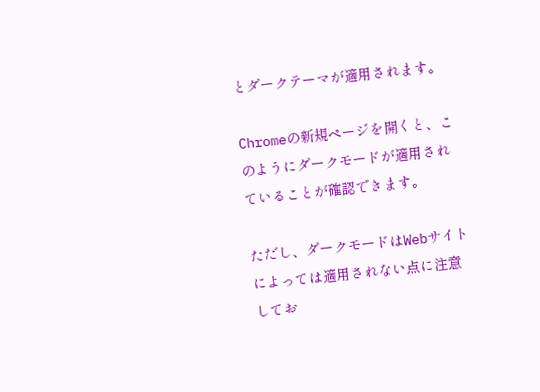とダークテーマが適用されます。

Chromeの新規ページを開くと、このようにダークモードが適用されていることが確認できます。

ただし、ダークモードはWebサイトによっては適用されない点に注意してお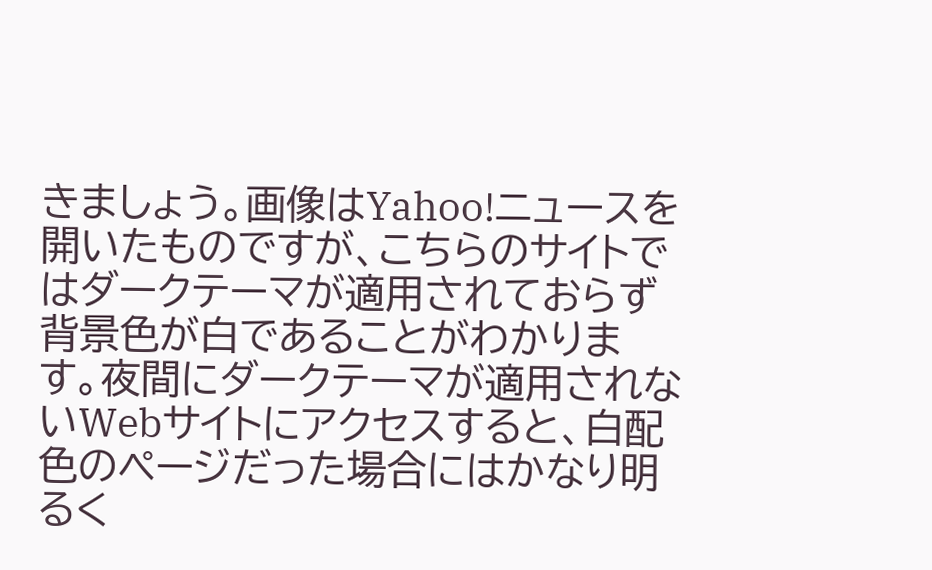きましょう。画像はYahoo!ニュースを開いたものですが、こちらのサイトではダークテーマが適用されておらず背景色が白であることがわかります。夜間にダークテーマが適用されないWebサイトにアクセスすると、白配色のページだった場合にはかなり明るく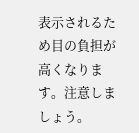表示されるため目の負担が高くなります。注意しましょう。